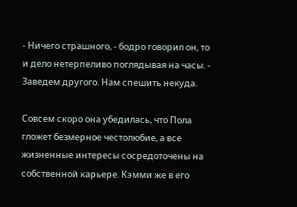- Ничего страшного, - бодро говорил он, то и дело нетерпеливо поглядывая на часы. - Заведем другого. Нам спешить некуда.

Совсем скоро она убедилась, что Пола гложет безмерное честолюбие, а все жизненные интересы сосредоточены на собственной карьере. Кэмми же в его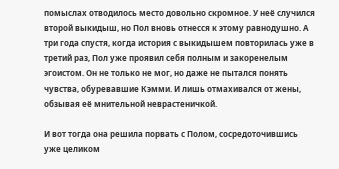помыслах отводилось место довольно скромное. У неё случился второй выкидыш, но Пол вновь отнесся к этому равнодушно. А три года спустя, когда история с выкидышем повторилась уже в третий раз, Пол уже проявил себя полным и закоренелым эгоистом. Он не только не мог, но даже не пытался понять чувства, обуревавшие Кэмми. И лишь отмахивался от жены, обзывая её мнительной неврастеничкой.

И вот тогда она решила порвать с Полом, сосредоточившись уже целиком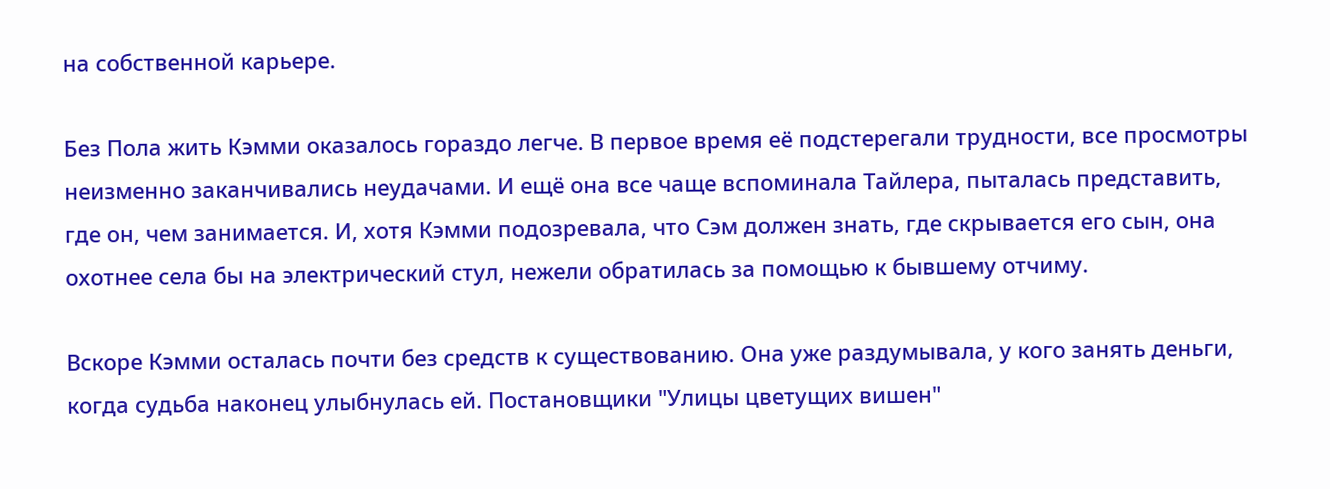на собственной карьере.

Без Пола жить Кэмми оказалось гораздо легче. В первое время её подстерегали трудности, все просмотры неизменно заканчивались неудачами. И ещё она все чаще вспоминала Тайлера, пыталась представить, где он, чем занимается. И, хотя Кэмми подозревала, что Сэм должен знать, где скрывается его сын, она охотнее села бы на электрический стул, нежели обратилась за помощью к бывшему отчиму.

Вскоре Кэмми осталась почти без средств к существованию. Она уже раздумывала, у кого занять деньги, когда судьба наконец улыбнулась ей. Постановщики "Улицы цветущих вишен"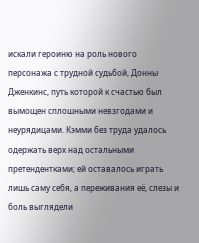искали героиню на роль нового персонажа с трудной судьбой, Донны Дженкинс, путь которой к счастью был вымощен сплошными невзгодами и неурядицами. Кэмми без труда удалось одержать верх над остальными претендентками; ей оставалось играть лишь саму себя, а переживания её, слезы и боль выглядели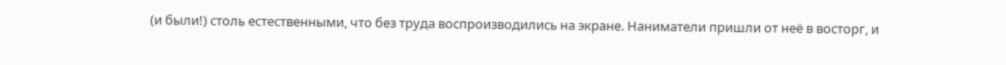(и были!) столь естественными, что без труда воспроизводились на экране. Наниматели пришли от неё в восторг, и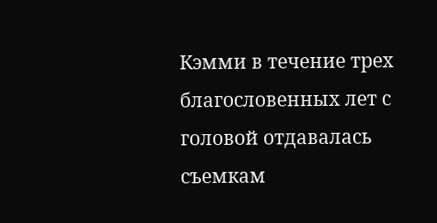Кэмми в течение трех благословенных лет с головой отдавалась съемкам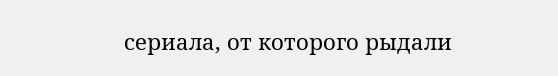сериала, от которого рыдали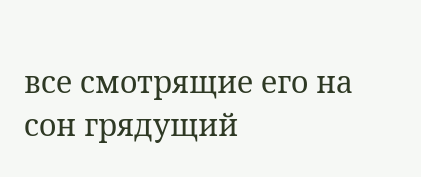все смотрящие его на сон грядущий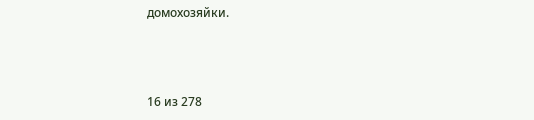домохозяйки.



16 из 278